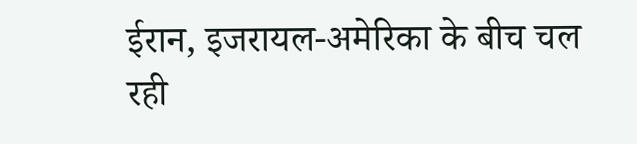ईरान, इजरायल-अमेरिका के बीच चल रही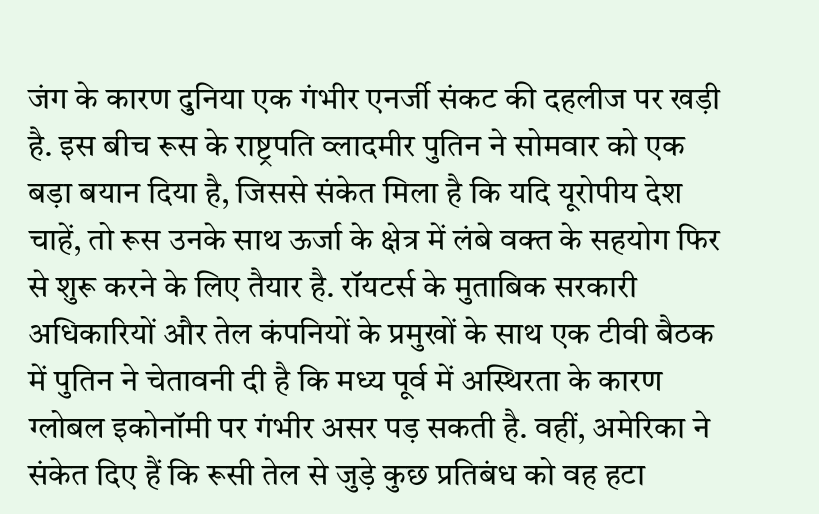जंग के कारण दुनिया एक गंभीर एनर्जी संकट की दहलीज पर खड़ी है. इस बीच रूस के राष्ट्रपति व्लादमीर पुतिन ने सोमवार को एक बड़ा बयान दिया है, जिससे संकेत मिला है कि यदि यूरोपीय देश चाहें, तो रूस उनके साथ ऊर्जा के क्षेत्र में लंबे वक्त के सहयोग फिर से शुरू करने के लिए तैयार है. रॉयटर्स के मुताबिक सरकारी अधिकारियों और तेल कंपनियों के प्रमुखों के साथ एक टीवी बैठक में पुतिन ने चेतावनी दी है कि मध्य पूर्व में अस्थिरता के कारण ग्लोबल इकोनॉमी पर गंभीर असर पड़ सकती है. वहीं, अमेरिका ने संकेत दिए हैं कि रूसी तेल से जुड़े कुछ प्रतिबंध को वह हटा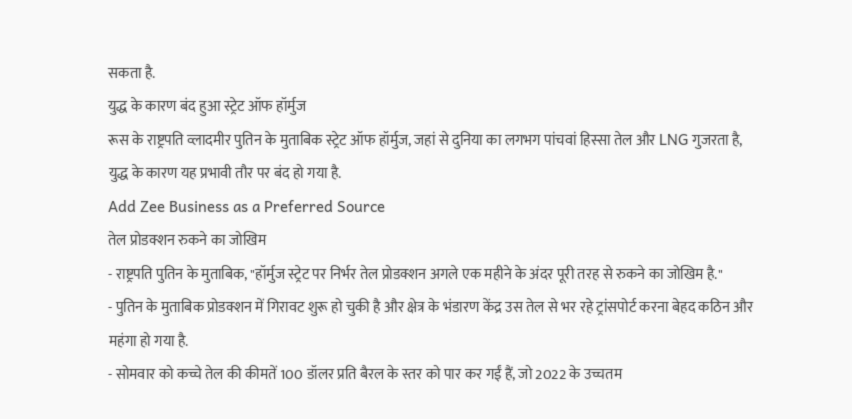सकता है.
युद्ध के कारण बंद हुआ स्ट्रेट ऑफ हॉर्मुज
रूस के राष्ट्रपति व्लादमीर पुतिन के मुताबिक स्ट्रेट ऑफ हॉर्मुज, जहां से दुनिया का लगभग पांचवां हिस्सा तेल और LNG गुजरता है, युद्ध के कारण यह प्रभावी तौर पर बंद हो गया है.
Add Zee Business as a Preferred Source
तेल प्रोडक्शन रुकने का जोखिम
- राष्ट्रपति पुतिन के मुताबिक, "हॉर्मुज स्ट्रेट पर निर्भर तेल प्रोडक्शन अगले एक महीने के अंदर पूरी तरह से रुकने का जोखिम है."
- पुतिन के मुताबिक प्रोडक्शन में गिरावट शुरू हो चुकी है और क्षेत्र के भंडारण केंद्र उस तेल से भर रहे ट्रांसपोर्ट करना बेहद कठिन और महंगा हो गया है.
- सोमवार को कच्चे तेल की कीमतें 100 डॉलर प्रति बैरल के स्तर को पार कर गईं हैं, जो 2022 के उच्चतम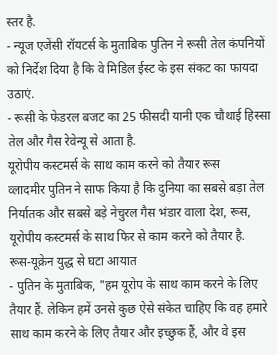स्तर है.
- न्यूज एजेंसी रॉयटर्स के मुताबिक पुतिन ने रूसी तेल कंपनियों को निर्देश दिया है कि वे मिडिल ईस्ट के इस संकट का फायदा उठाएं.
- रूसी के फेडरल बजट का 25 फीसदी यानी एक चौथाई हिस्सा तेल और गैस रेवेन्यू से आता है.
यूरोपीय कस्टमर्स के साथ काम करने को तैयार रूस
व्लादमीर पुतिन ने साफ किया है कि दुनिया का सबसे बड़ा तेल निर्यातक और सबसे बड़े नेचुरल गैस भंडार वाला देश, रूस, यूरोपीय कस्टमर्स के साथ फिर से काम करने को तैयार है.
रूस-यूक्रेन युद्ध से घटा आयात
- पुतिन के मुताबिक, "हम यूरोप के साथ काम करने के लिए तैयार हैं. लेकिन हमें उनसे कुछ ऐसे संकेत चाहिए कि वह हमारे साथ काम करने के लिए तैयार और इच्छुक हैं, और वे इस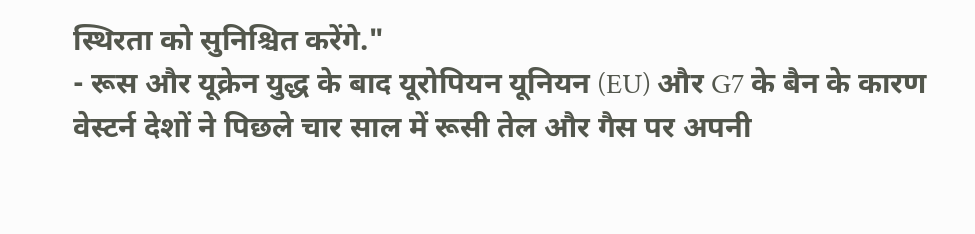स्थिरता को सुनिश्चित करेंगे."
- रूस और यूक्रेन युद्ध के बाद यूरोपियन यूनियन (EU) और G7 के बैन के कारण वेस्टर्न देशों ने पिछले चार साल में रूसी तेल और गैस पर अपनी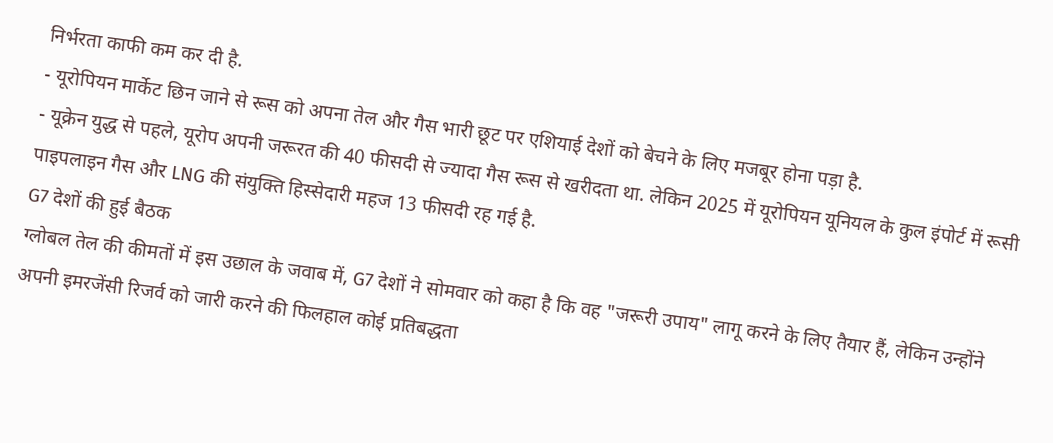निर्भरता काफी कम कर दी है.
- यूरोपियन मार्केट छिन जाने से रूस को अपना तेल और गैस भारी छूट पर एशियाई देशों को बेचने के लिए मजबूर होना पड़ा है.
- यूक्रेन युद्ध से पहले, यूरोप अपनी जरूरत की 40 फीसदी से ज्यादा गैस रूस से खरीदता था. लेकिन 2025 में यूरोपियन यूनियल के कुल इंपोर्ट में रूसी पाइपलाइन गैस और LNG की संयुक्ति हिस्सेदारी महज 13 फीसदी रह गई है.
G7 देशों की हुई बैठक
ग्लोबल तेल की कीमतों में इस उछाल के जवाब में, G7 देशों ने सोमवार को कहा है कि वह "जरूरी उपाय" लागू करने के लिए तैयार हैं, लेकिन उन्होंने अपनी इमरजेंसी रिजर्व को जारी करने की फिलहाल कोई प्रतिबद्धता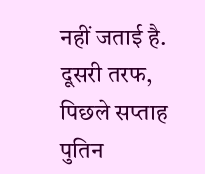नहीं जताई है. दूसरी तरफ, पिछले सप्ताह पुतिन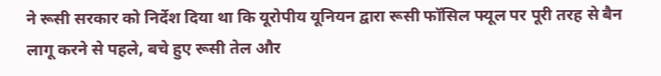ने रूसी सरकार को निर्देश दिया था कि यूरोपीय यूनियन द्वारा रूसी फॉसिल फ्यूल पर पूरी तरह से बैन लागू करने से पहले, बचे हुए रूसी तेल और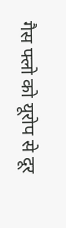गैस फ्लो को यूरोप से दूर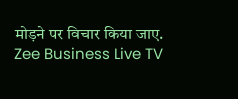मोड़ने पर विचार किया जाए.
Zee Business Live TV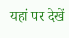यहां पर देखें